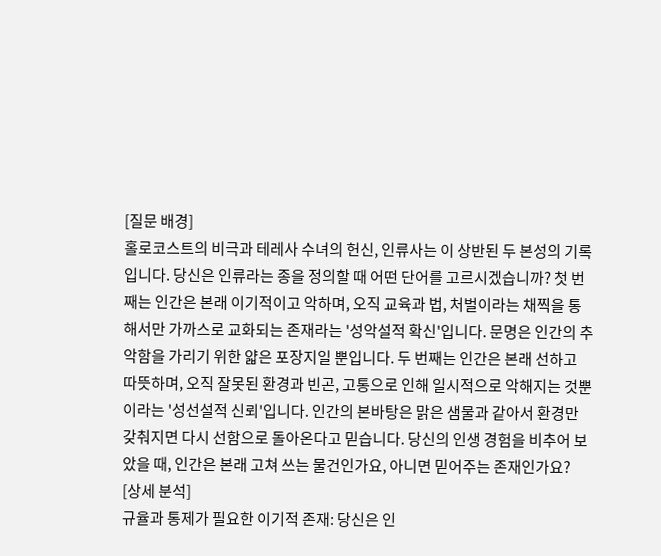[질문 배경]
홀로코스트의 비극과 테레사 수녀의 헌신, 인류사는 이 상반된 두 본성의 기록입니다. 당신은 인류라는 종을 정의할 때 어떤 단어를 고르시겠습니까? 첫 번째는 인간은 본래 이기적이고 악하며, 오직 교육과 법, 처벌이라는 채찍을 통해서만 가까스로 교화되는 존재라는 '성악설적 확신'입니다. 문명은 인간의 추악함을 가리기 위한 얇은 포장지일 뿐입니다. 두 번째는 인간은 본래 선하고 따뜻하며, 오직 잘못된 환경과 빈곤, 고통으로 인해 일시적으로 악해지는 것뿐이라는 '성선설적 신뢰'입니다. 인간의 본바탕은 맑은 샘물과 같아서 환경만 갖춰지면 다시 선함으로 돌아온다고 믿습니다. 당신의 인생 경험을 비추어 보았을 때, 인간은 본래 고쳐 쓰는 물건인가요, 아니면 믿어주는 존재인가요?
[상세 분석]
규율과 통제가 필요한 이기적 존재: 당신은 인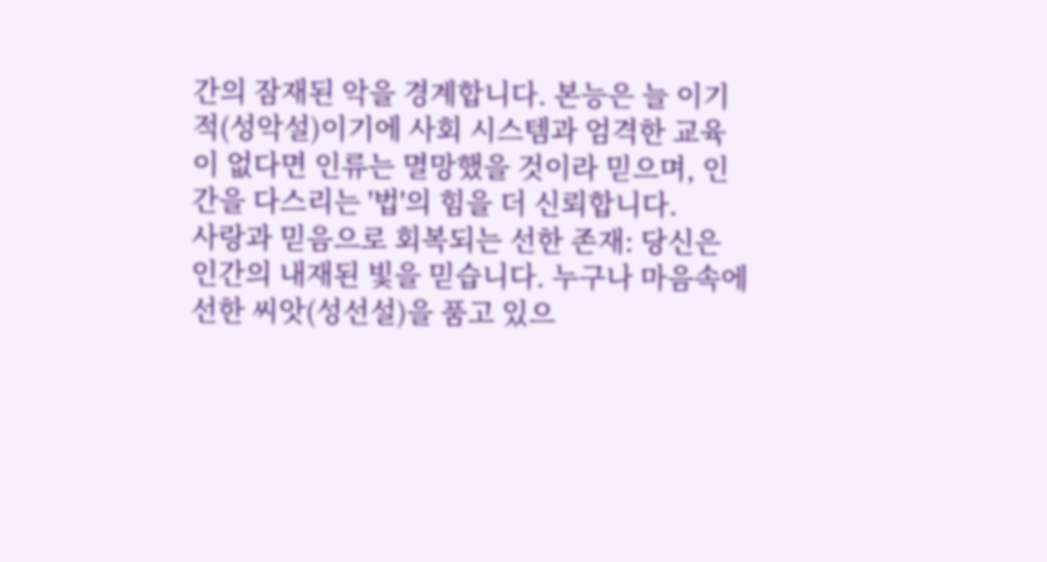간의 잠재된 악을 경계합니다. 본능은 늘 이기적(성악설)이기에 사회 시스템과 엄격한 교육이 없다면 인류는 멸망했을 것이라 믿으며, 인간을 다스리는 '법'의 힘을 더 신뢰합니다.
사랑과 믿음으로 회복되는 선한 존재: 당신은 인간의 내재된 빛을 믿습니다. 누구나 마음속에 선한 씨앗(성선설)을 품고 있으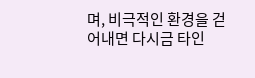며, 비극적인 환경을 걷어내면 다시금 타인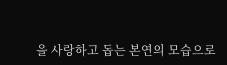을 사랑하고 돕는 본연의 모습으로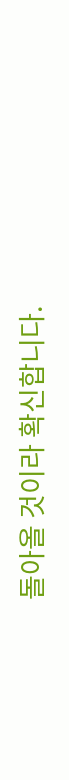돌아올 것이라 확신합니다.